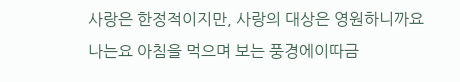사랑은 한정적이지만, 사랑의 대상은 영원하니까요
나는요 아침을 먹으며 보는 풍경에이따금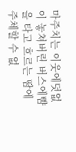마주치는 이웃에덧없이 놓쳐버린 버스에뺨을 타고 흐르는 땀에주체할 수 없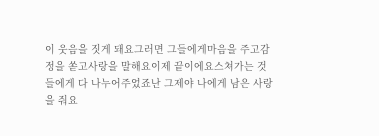이 웃음을 짓게 돼요그러면 그들에게마음을 주고감정을 쏟고사랑을 말해요이제 끝이에요스쳐가는 것들에게 다 나누어주었죠난 그제야 나에게 남은 사랑을 줘요